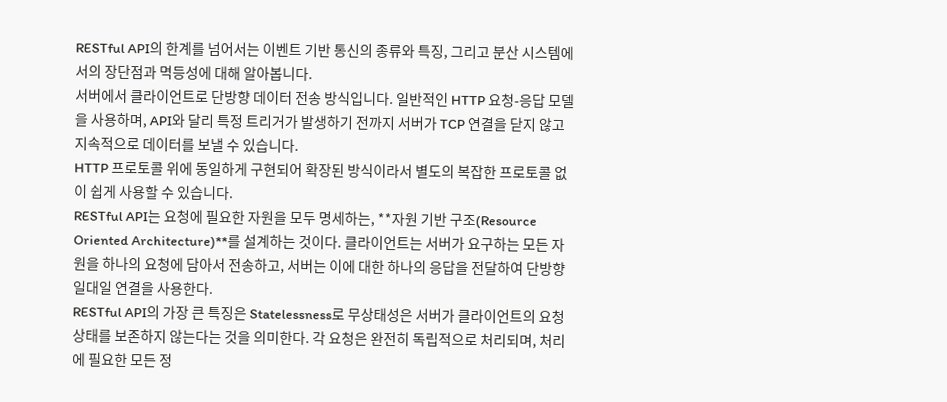RESTful API의 한계를 넘어서는 이벤트 기반 통신의 종류와 특징, 그리고 분산 시스템에서의 장단점과 멱등성에 대해 알아봅니다.
서버에서 클라이언트로 단방향 데이터 전송 방식입니다. 일반적인 HTTP 요청-응답 모델을 사용하며, API와 달리 특정 트리거가 발생하기 전까지 서버가 TCP 연결을 닫지 않고 지속적으로 데이터를 보낼 수 있습니다.
HTTP 프로토콜 위에 동일하게 구현되어 확장된 방식이라서 별도의 복잡한 프로토콜 없이 쉽게 사용할 수 있습니다.
RESTful API는 요청에 필요한 자원을 모두 명세하는, **자원 기반 구조(Resource Oriented Architecture)**를 설계하는 것이다. 클라이언트는 서버가 요구하는 모든 자원을 하나의 요청에 담아서 전송하고, 서버는 이에 대한 하나의 응답을 전달하여 단방향 일대일 연결을 사용한다.
RESTful API의 가장 큰 특징은 Statelessness로 무상태성은 서버가 클라이언트의 요청 상태를 보존하지 않는다는 것을 의미한다. 각 요청은 완전히 독립적으로 처리되며, 처리에 필요한 모든 정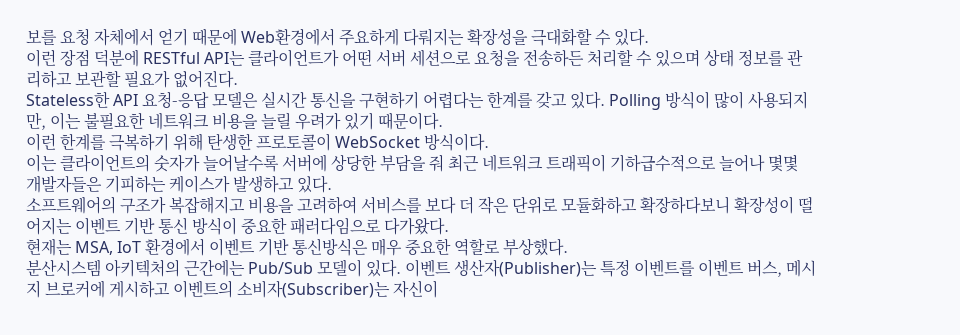보를 요청 자체에서 얻기 때문에 Web환경에서 주요하게 다뤄지는 확장성을 극대화할 수 있다.
이런 장점 덕분에 RESTful API는 클라이언트가 어떤 서버 세션으로 요청을 전송하든 처리할 수 있으며 상태 정보를 관리하고 보관할 필요가 없어진다.
Stateless한 API 요청-응답 모델은 실시간 통신을 구현하기 어렵다는 한계를 갖고 있다. Polling 방식이 많이 사용되지만, 이는 불필요한 네트워크 비용을 늘릴 우려가 있기 때문이다.
이런 한계를 극복하기 위해 탄생한 프로토콜이 WebSocket 방식이다.
이는 클라이언트의 숫자가 늘어날수록 서버에 상당한 부담을 줘 최근 네트워크 트래픽이 기하급수적으로 늘어나 몇몇 개발자들은 기피하는 케이스가 발생하고 있다.
소프트웨어의 구조가 복잡해지고 비용을 고려하여 서비스를 보다 더 작은 단위로 모듈화하고 확장하다보니 확장성이 떨어지는 이벤트 기반 통신 방식이 중요한 패러다임으로 다가왔다.
현재는 MSA, IoT 환경에서 이벤트 기반 통신방식은 매우 중요한 역할로 부상했다.
분산시스템 아키텍처의 근간에는 Pub/Sub 모델이 있다. 이벤트 생산자(Publisher)는 특정 이벤트를 이벤트 버스, 메시지 브로커에 게시하고 이벤트의 소비자(Subscriber)는 자신이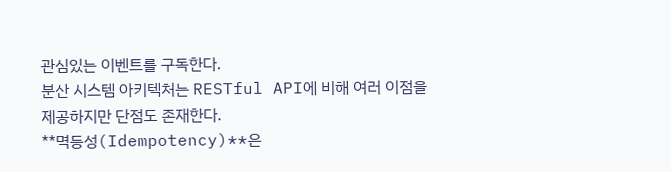관심있는 이벤트를 구독한다.
분산 시스템 아키텍처는 RESTful API에 비해 여러 이점을 제공하지만 단점도 존재한다.
**멱등성(Idempotency)**은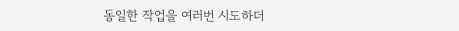동일한 작업을 여러번 시도하더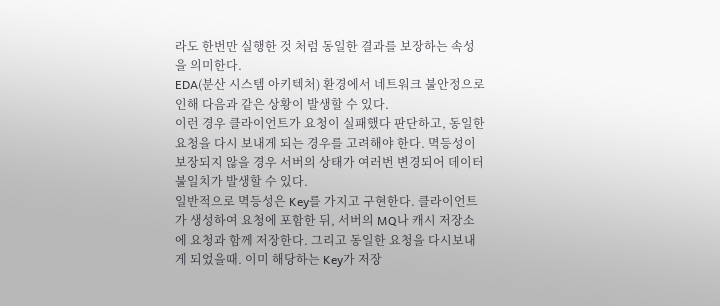라도 한번만 실행한 것 처럼 동일한 결과를 보장하는 속성을 의미한다.
EDA(분산 시스템 아키텍처) 환경에서 네트워크 불안정으로 인해 다음과 같은 상황이 발생할 수 있다.
이런 경우 클라이언트가 요청이 실패했다 판단하고, 동일한 요청을 다시 보내게 되는 경우를 고려해야 한다. 멱등성이 보장되지 않을 경우 서버의 상태가 여러번 변경되어 데이터 불일치가 발생할 수 있다.
일반적으로 멱등성은 Key를 가지고 구현한다. 클라이언트가 생성하여 요청에 포함한 뒤, 서버의 MQ나 캐시 저장소에 요청과 함께 저장한다. 그리고 동일한 요청을 다시보내게 되었을때. 이미 해당하는 Key가 저장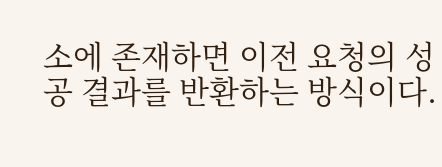소에 존재하면 이전 요청의 성공 결과를 반환하는 방식이다.